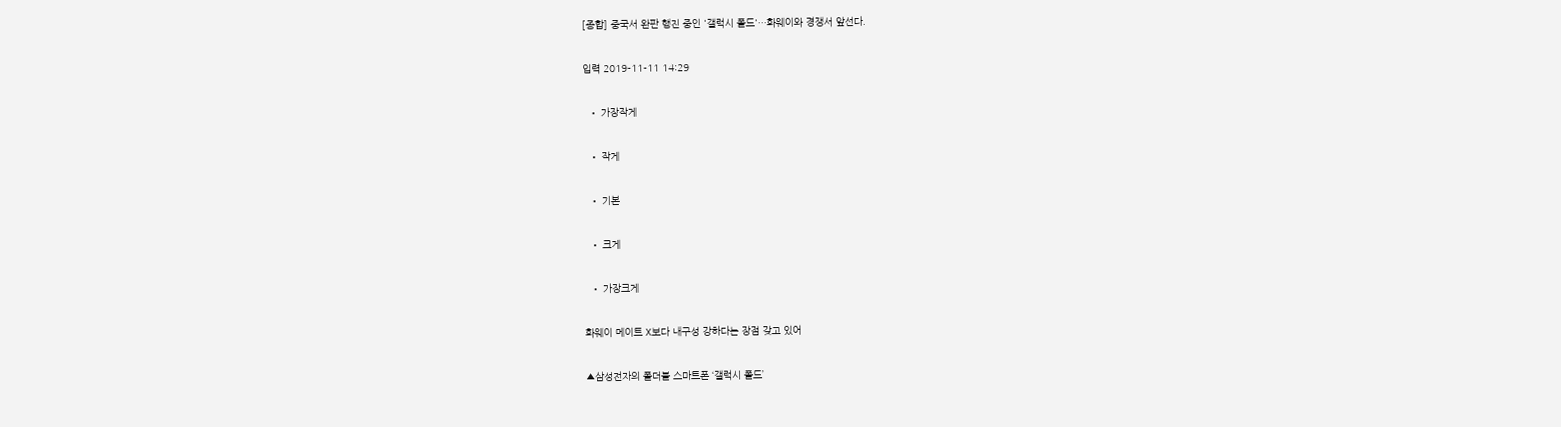[종합] 중국서 완판 행진 중인 '갤럭시 폴드'…화웨이와 경쟁서 앞선다.

입력 2019-11-11 14:29

  • 가장작게

  • 작게

  • 기본

  • 크게

  • 가장크게

화웨이 메이트 X보다 내구성 강하다는 장점 갖고 있어

▲삼성전자의 폴더블 스마트폰 ‘갤럭시 폴드’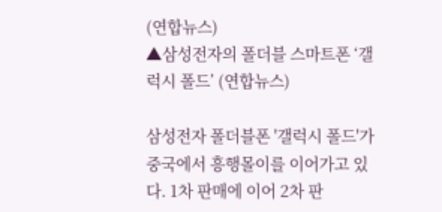(연합뉴스)
▲삼성전자의 폴더블 스마트폰 ‘갤럭시 폴드’ (연합뉴스)

삼성전자 폴더블폰 '갤럭시 폴드'가 중국에서 흥행몰이를 이어가고 있다. 1차 판매에 이어 2차 판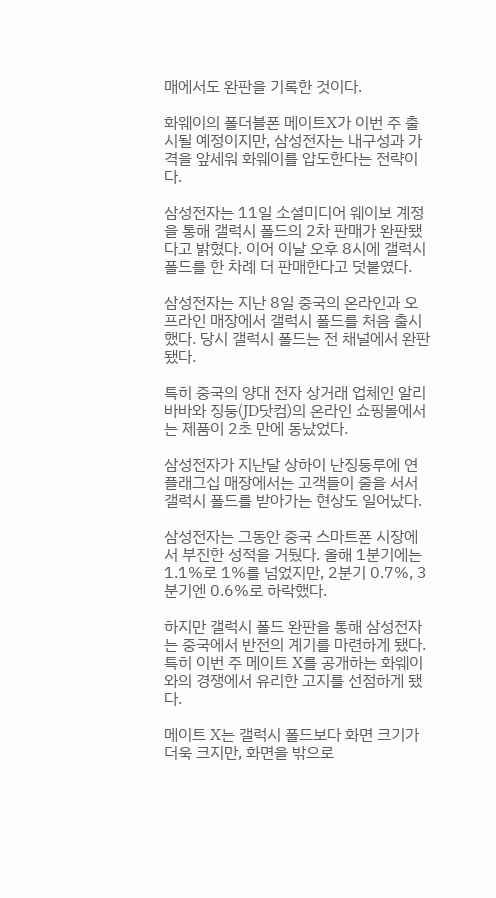매에서도 완판을 기록한 것이다.

화웨이의 폴더블폰 메이트X가 이번 주 출시될 예정이지만, 삼성전자는 내구성과 가격을 앞세워 화웨이를 압도한다는 전략이다.

삼성전자는 11일 소셜미디어 웨이보 계정을 통해 갤럭시 폴드의 2차 판매가 완판됐다고 밝혔다. 이어 이날 오후 8시에 갤럭시 폴드를 한 차례 더 판매한다고 덧붙였다.

삼성전자는 지난 8일 중국의 온라인과 오프라인 매장에서 갤럭시 폴드를 처음 출시했다. 당시 갤럭시 폴드는 전 채널에서 완판됐다.

특히 중국의 양대 전자 상거래 업체인 알리바바와 징둥(JD닷컴)의 온라인 쇼핑몰에서는 제품이 2초 만에 동났었다.

삼성전자가 지난달 상하이 난징둥루에 연 플래그십 매장에서는 고객들이 줄을 서서 갤럭시 폴드를 받아가는 현상도 일어났다.

삼성전자는 그동안 중국 스마트폰 시장에서 부진한 성적을 거뒀다. 올해 1분기에는 1.1%로 1%를 넘었지만, 2분기 0.7%, 3분기엔 0.6%로 하락했다.

하지만 갤럭시 폴드 완판을 통해 삼성전자는 중국에서 반전의 계기를 마련하게 됐다. 특히 이번 주 메이트 X를 공개하는 화웨이와의 경쟁에서 유리한 고지를 선점하게 됐다.

메이트 X는 갤럭시 폴드보다 화면 크기가 더욱 크지만, 화면을 밖으로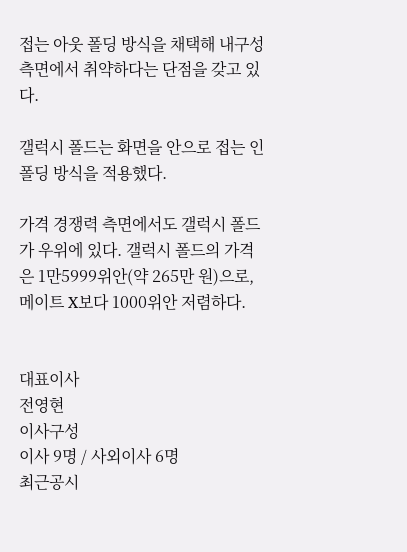접는 아웃 폴딩 방식을 채택해 내구성 측면에서 취약하다는 단점을 갖고 있다.

갤럭시 폴드는 화면을 안으로 접는 인폴딩 방식을 적용했다.

가격 경쟁력 측면에서도 갤럭시 폴드가 우위에 있다. 갤럭시 폴드의 가격은 1만5999위안(약 265만 원)으로, 메이트 X보다 1000위안 저렴하다.


대표이사
전영현
이사구성
이사 9명 / 사외이사 6명
최근공시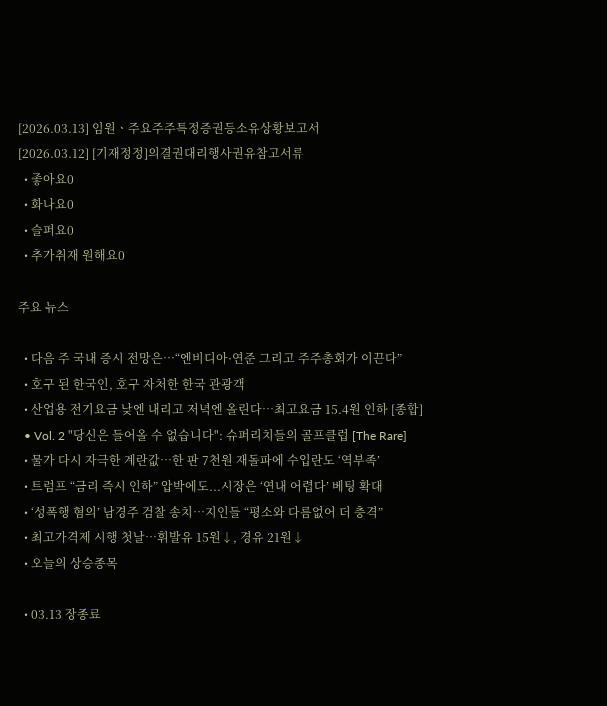[2026.03.13] 임원ㆍ주요주주특정증권등소유상황보고서
[2026.03.12] [기재정정]의결권대리행사권유참고서류
  • 좋아요0
  • 화나요0
  • 슬퍼요0
  • 추가취재 원해요0

주요 뉴스

  • 다음 주 국내 증시 전망은⋯“엔비디아·연준 그리고 주주총회가 이끈다”
  • 호구 된 한국인, 호구 자처한 한국 관광객
  • 산업용 전기요금 낮엔 내리고 저녁엔 올린다…최고요금 15.4원 인하 [종합]
  • Vol. 2 "당신은 들어올 수 없습니다": 슈퍼리치들의 골프클럽 [The Rare]
  • 물가 다시 자극한 계란값…한 판 7천원 재돌파에 수입란도 ‘역부족’
  • 트럼프 “금리 즉시 인하” 압박에도...시장은 ‘연내 어렵다’ 베팅 확대
  • ‘성폭행 혐의’ 남경주 검찰 송치…지인들 “평소와 다름없어 더 충격”
  • 최고가격제 시행 첫날⋯휘발유 15원↓, 경유 21원↓
  • 오늘의 상승종목

  • 03.13 장종료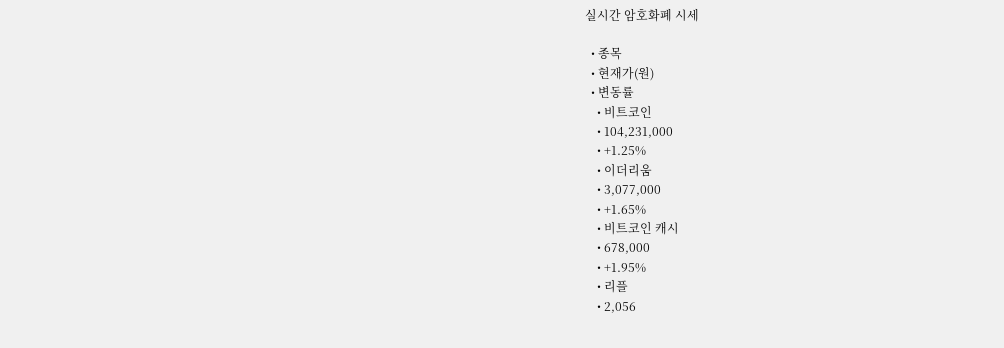실시간 암호화폐 시세

  • 종목
  • 현재가(원)
  • 변동률
    • 비트코인
    • 104,231,000
    • +1.25%
    • 이더리움
    • 3,077,000
    • +1.65%
    • 비트코인 캐시
    • 678,000
    • +1.95%
    • 리플
    • 2,056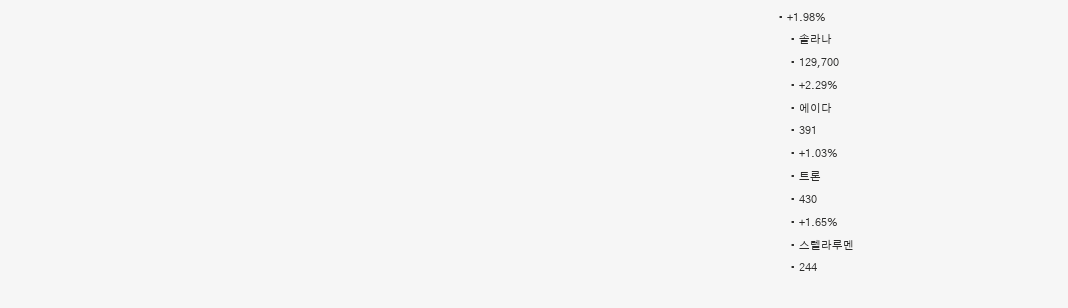• +1.98%
    • 솔라나
    • 129,700
    • +2.29%
    • 에이다
    • 391
    • +1.03%
    • 트론
    • 430
    • +1.65%
    • 스텔라루멘
    • 244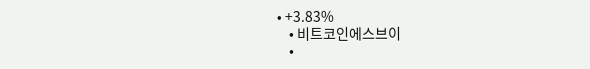• +3.83%
    • 비트코인에스브이
    •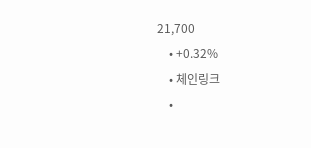21,700
    • +0.32%
    • 체인링크
    •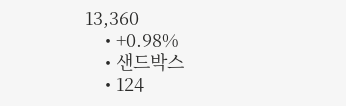13,360
    • +0.98%
    • 샌드박스
    • 124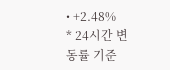• +2.48%
* 24시간 변동률 기준